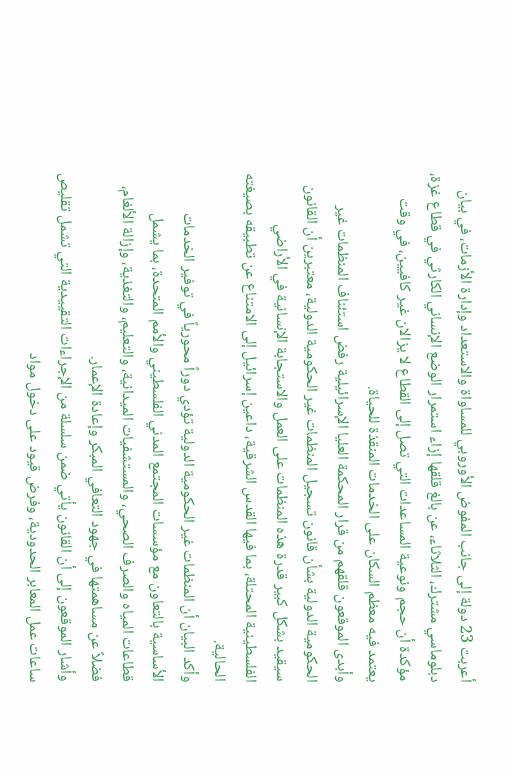أعربت 23 دولة إلى جانب المفوض الأوروبي للمساواة والاستعداد وإدارة الأزمات، في بيان دبلوماسي مشترك، الثلاثاء، عن بالغ قلقها إزاء استمرار الوضع الإنساني الكارثي في قطاع غزة، مؤكدة أن حجم ونوعية المساعدات التي تصل إلى القطاع لا يزالان غير كافيين، في وقت يعتمد فيه معظم السكان على الخدمات المنقذة للحياة.
وأبدى الموقعون قلقهم من قرار المحكمة العليا الإسرائيلية رفض استئناف المنظمات غير الحكومية الدولية بشأن قانون تسجيل المنظمات غير الحكومية الدولية، معتبرين أن القانون سيقيد بشكل كبير قدرة هذه المنظمات على العمل والاستجابة الإنسانية في الأراضي الفلسطينية المحتلة، بما فيها القدس الشرقية، داعين إسرائيل إلى الامتناع عن تطبيقه بصيغته الحالية.
وأكد البيان أن المنظمات غير الحكومية الدولية تؤدي دوراً محورياً في توفير الخدمات الأساسية بالتعاون مع مؤسسات المجتمع المدني الفلسطيني والأمم المتحدة، بما يشمل قطاعات المياه والصرف الصحي، والمستشفيات الميدانية، والتعليم، والتغذية، وإزالة الألغام، فضلاً عن مساهمتها في جهود التعافي المبكر وإعادة الإعمار.
وأشار الموقعون إلى أن القانون يأتي ضمن سلسلة من الإجراءات التقييدية التي تشمل تقليص ساعات عمل المعابر الحدودية، وفرض قيود على دخول مواد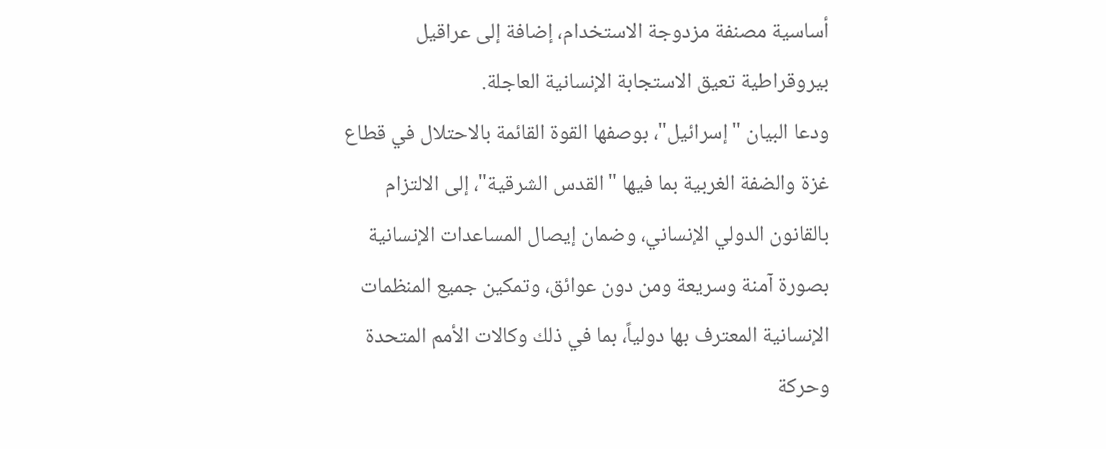أساسية مصنفة مزدوجة الاستخدام، إضافة إلى عراقيل بيروقراطية تعيق الاستجابة الإنسانية العاجلة.
ودعا البيان "إسرائيل"، بوصفها القوة القائمة بالاحتلال في قطاع غزة والضفة الغربية بما فيها "القدس الشرقية"، إلى الالتزام بالقانون الدولي الإنساني، وضمان إيصال المساعدات الإنسانية بصورة آمنة وسريعة ومن دون عوائق، وتمكين جميع المنظمات الإنسانية المعترف بها دولياً، بما في ذلك وكالات الأمم المتحدة وحركة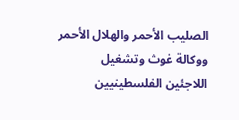الصليب الأحمر والهلال الأحمر ووكالة غوث وتشغيل اللاجئين الفلسطينيين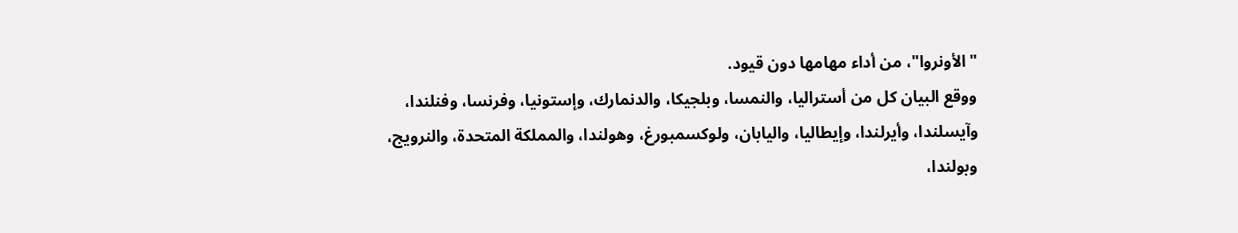"الأونروا"، من أداء مهامها دون قيود.
ووقع البيان كل من أستراليا، والنمسا، وبلجيكا، والدنمارك، وإستونيا، وفرنسا، وفنلندا، وآيسلندا، وأيرلندا، وإيطاليا، واليابان، ولوكسمبورغ، وهولندا، والمملكة المتحدة، والنرويج، وبولندا،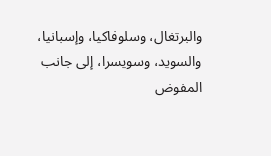والبرتغال، وسلوفاكيا، وإسبانيا، والسويد، وسويسرا، إلى جانب المفوض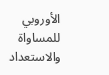الأوروبي للمساواة والاستعداد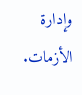وإدارة الأزمات.